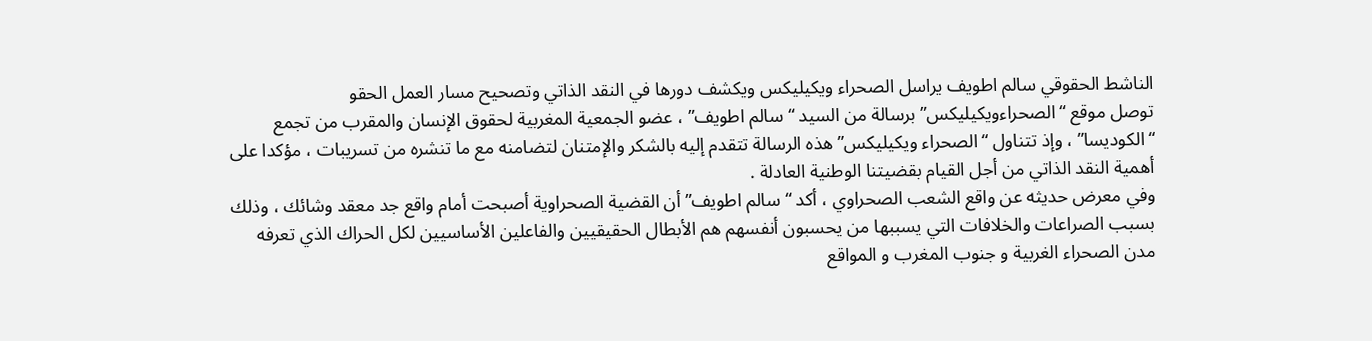الناشط الحقوقي سالم اطويف يراسل الصحراء ويكيليكس ويكشف دورها في النقد الذاتي وتصحيح مسار العمل الحقو
توصل موقع “الصحراءويكيليكس” برسالة من السيد “سالم اطويف” ، عضو الجمعية المغربية لحقوق الإنسان والمقرب من تجمع “الكوديسا” ، وإذ تتناول “الصحراء ويكيليكس” هذه الرسالة تتقدم إليه بالشكر والإمتنان لتضامنه مع ما تنشره من تسريبات ، مؤكدا على أهمية النقد الذاتي من أجل القيام بقضيتنا الوطنية العادلة .
وفي معرض حديثه عن واقع الشعب الصحراوي ، أكد “سالم اطويف” أن القضية الصحراوية أصبحت أمام واقع جد معقد وشائك ، وذلك بسبب الصراعات والخلافات التي يسببها من يحسبون أنفسهم هم الأبطال الحقيقيين والفاعلين الأساسيين لكل الحراك الذي تعرفه مدن الصحراء الغربية و جنوب المغرب و المواقع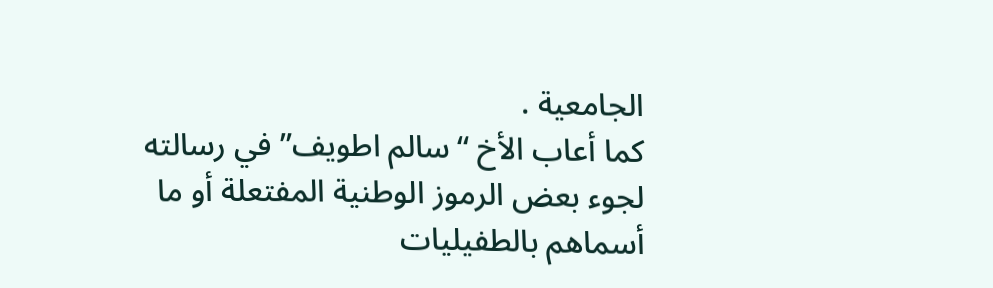الجامعية .
كما أعاب الأخ “سالم اطويف” في رسالته لجوء بعض الرموز الوطنية المفتعلة أو ما أسماهم بالطفيليات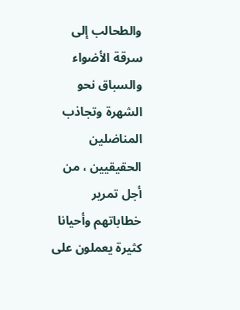والطحالب إلى سرقة الأضواء والسباق نحو الشهرة وتجاذب المناضلين الحقيقيين ، من أجل تمرير خطاباتهم وأحيانا كثيرة يعملون على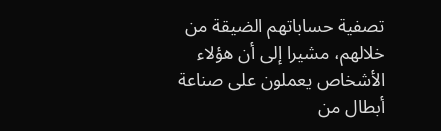تصفية حساباتهم الضيقة من خلالهم، مشيرا إلى أن هؤلاء الأشخاص يعملون على صناعة أبطال من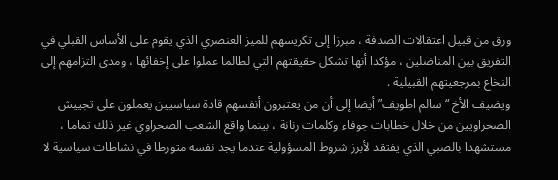ورق من قبيل اعتقالات الصدفة ، مبرزا إلى تكريسهم للميز العنصري الذي يقوم على الأساس القبلي في التفريق بين المناضلين ، مؤكدا أنها تشكل حقيقتهم التي لطالما عملوا على إخفائها ، ومدى التزامهم إلى النخاع بمرجعيتهم القبيلية .
ويضيف الأخ “سالم اطويف” أيضا إلى أن من يعتبرون أنفسهم قادة سياسيين يعملون على تجييش الصحراويين من خلال خطابات جوفاء وكلمات رنانة ، بينما واقع الشعب الصحراوي غير ذلك تماما ، مستشهدا بالصبي الذي يفتقد لأبرز شروط المسؤولية عندما يجد نفسه متورطا في نشاطات سياسية لا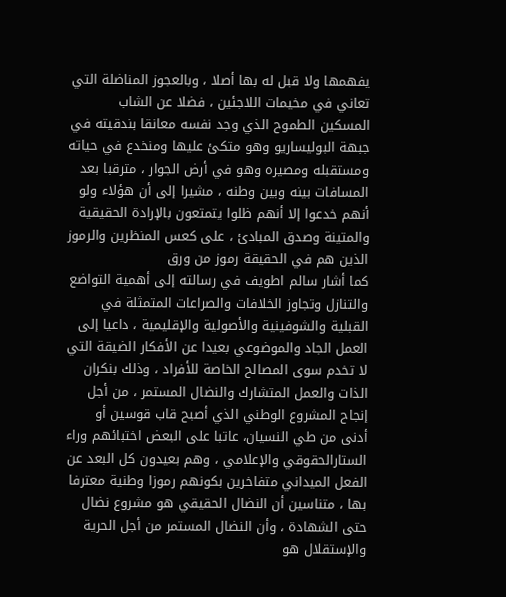يفهمها ولا قبل له بها أصلا ، وبالعجوز المناضلة التي تعاني في مخيمات اللاجئين ، فضلا عن الشاب المسكين الطموح الذي وجد نفسه معانقا بندقيته في جبهة البوليساريو وهو متكئ عليها ومنخدع في حياته ومستقبله ومصيره وهو في أرض الجوار ، مترقبا بعد المسافات بينه وبين وطنه ، مشيرا إلى أن هؤلاء ولو أنهم خدعوا إلا أنهم ظلوا يتمتعون بالإرادة الحقيقية والمتينة وصدق المبادئ ، على كعس المنظرين والرموز الذين هم في الحقيقة رموز من ورق
كما أشار سالم اطويف في رسالته إلى أهمية التواضع والتنازل وتجاوز الخلافات والصراعات المتمثلة في القبلية والشوفينية والأصولية والإقليمية ، داعيا إلى العمل الجاد والموضوعي بعيدا عن الأفكار الضيقة التي لا تخدم سوى المصالح الخاصة للأفراد ، وذلك بنكران الذات والعمل المتشارك والنضال المستمر ، من أجل إنجاح المشروع الوطني الذي أصبح قاب قوسين أو أدنى من طي النسيان، عاتبا على البعض اختبائهم وراء الستارالحقوقي والإعلامي ، وهم بعيدون كل البعد عن الفعل الميداني متفاخرين بكونهم رموزا وطنية معترفا بها ، متناسين أن النضال الحقيقي هو مشروع نضال حتى الشهادة ، وأن النضال المستمر من أجل الحرية والإستقلال هو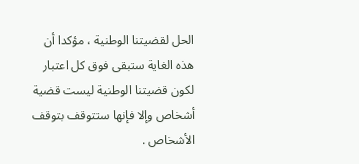الحل لقضيتنا الوطنية ، مؤكدا أن هذه الغاية ستبقى فوق كل اعتبار لكون قضيتنا الوطنية ليست قضية أشخاص وإلا فإنها ستتوقف بتوقف الأشخاص .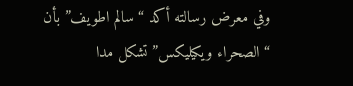وفي معرض رسالته أكد “سالم اطويف” بأن “الصحراء ويكيليكس” تشكل مدا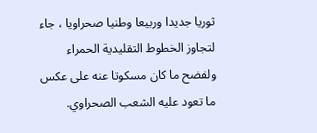ثوريا جديدا وربيعا وطنيا صحراويا ، جاء لتجاوز الخطوط التقليدية الحمراء ولفضح ما كان مسكوتا عنه على عكس ما تعود عليه الشعب الصحراوي.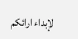لإبداء ارائكم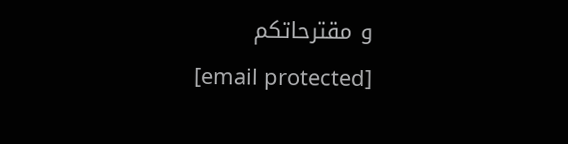و مقترحاتكم
[email protected]